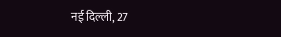नई दिल्ली, 27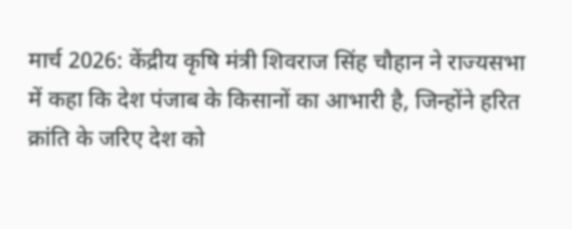मार्च 2026: केंद्रीय कृषि मंत्री शिवराज सिंह चौहान ने राज्यसभा में कहा कि देश पंजाब के किसानों का आभारी है, जिन्होंने हरित क्रांति के जरिए देश को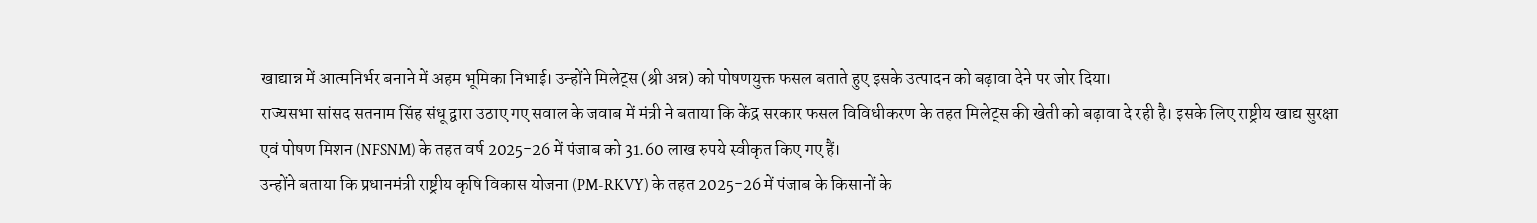खाद्यान्न में आत्मनिर्भर बनाने में अहम भूमिका निभाई। उन्होंने मिलेट्स (श्री अन्न) को पोषणयुक्त फसल बताते हुए इसके उत्पादन को बढ़ावा देने पर जोर दिया।
राज्यसभा सांसद सतनाम सिंह संधू द्वारा उठाए गए सवाल के जवाब में मंत्री ने बताया कि केंद्र सरकार फसल विविधीकरण के तहत मिलेट्स की खेती को बढ़ावा दे रही है। इसके लिए राष्ट्रीय खाद्य सुरक्षा एवं पोषण मिशन (NFSNM) के तहत वर्ष 2025-26 में पंजाब को 31.60 लाख रुपये स्वीकृत किए गए हैं।
उन्होंने बताया कि प्रधानमंत्री राष्ट्रीय कृषि विकास योजना (PM-RKVY) के तहत 2025-26 में पंजाब के किसानों के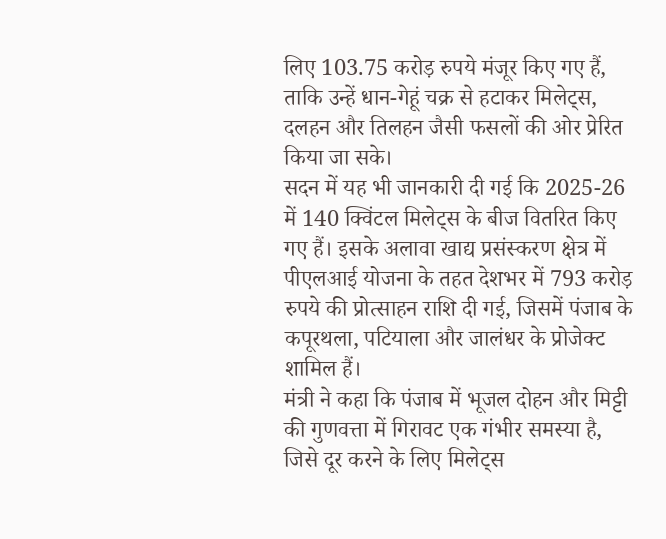लिए 103.75 करोड़ रुपये मंजूर किए गए हैं, ताकि उन्हें धान-गेहूं चक्र से हटाकर मिलेट्स, दलहन और तिलहन जैसी फसलों की ओर प्रेरित किया जा सके।
सदन में यह भी जानकारी दी गई कि 2025-26 में 140 क्विंटल मिलेट्स के बीज वितरित किए गए हैं। इसके अलावा खाद्य प्रसंस्करण क्षेत्र में पीएलआई योजना के तहत देशभर में 793 करोड़ रुपये की प्रोत्साहन राशि दी गई, जिसमें पंजाब के कपूरथला, पटियाला और जालंधर के प्रोजेक्ट शामिल हैं।
मंत्री ने कहा कि पंजाब में भूजल दोहन और मिट्टी की गुणवत्ता में गिरावट एक गंभीर समस्या है, जिसे दूर करने के लिए मिलेट्स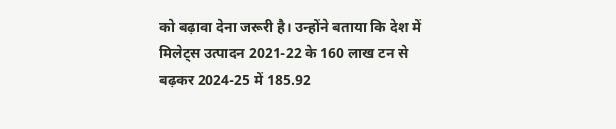को बढ़ावा देना जरूरी है। उन्होंने बताया कि देश में मिलेट्स उत्पादन 2021-22 के 160 लाख टन से बढ़कर 2024-25 में 185.92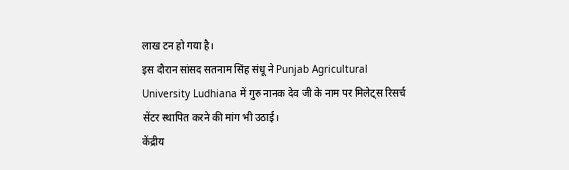लाख टन हो गया है।
इस दौरान सांसद सतनाम सिंह संधू ने Punjab Agricultural University Ludhiana में गुरु नानक देव जी के नाम पर मिलेट्स रिसर्च सेंटर स्थापित करने की मांग भी उठाई।
केंद्रीय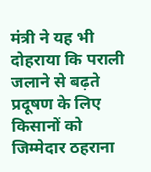मंत्री ने यह भी दोहराया कि पराली जलाने से बढ़ते प्रदूषण के लिए किसानों को जिम्मेदार ठहराना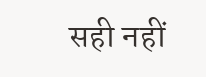सही नहीं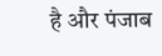है और पंजाब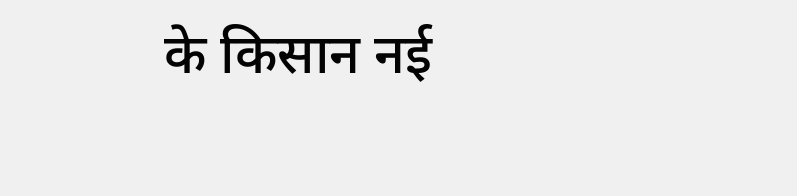के किसान नई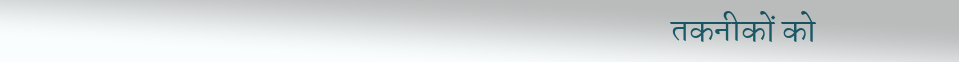तकनीकों को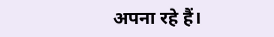अपना रहे हैं।